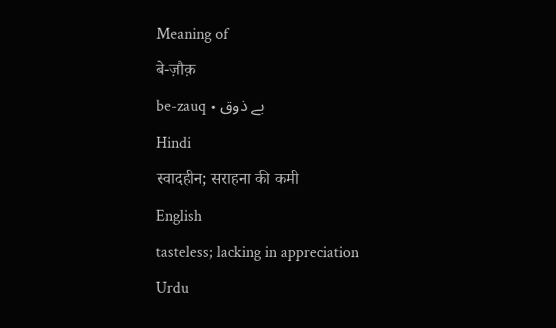Meaning of
बे-ज़ौक़
be-zauq • بے ذوق
Hindi
स्वादहीन; सराहना की कमी
English
tasteless; lacking in appreciation
Urdu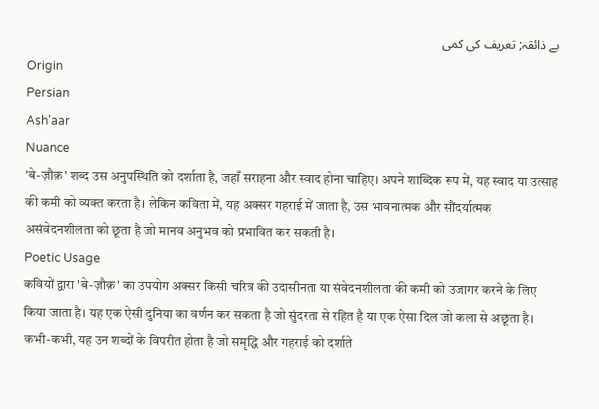بے ذائقہ; تعریف کی کمی
Origin
Persian
Ash'aar
Nuance
'बे-ज़ौक़' शब्द उस अनुपस्थिति को दर्शाता है, जहाँ सराहना और स्वाद होना चाहिए। अपने शाब्दिक रूप में, यह स्वाद या उत्साह की कमी को व्यक्त करता है। लेकिन कविता में, यह अक्सर गहराई में जाता है, उस भावनात्मक और सौंदर्यात्मक असंवेदनशीलता को छूता है जो मानव अनुभव को प्रभावित कर सकती है।
Poetic Usage
कवियों द्वारा 'बे-ज़ौक़' का उपयोग अक्सर किसी चरित्र की उदासीनता या संवेदनशीलता की कमी को उजागर करने के लिए किया जाता है। यह एक ऐसी दुनिया का वर्णन कर सकता है जो सुंदरता से रहित है या एक ऐसा दिल जो कला से अछूता है। कभी-कभी, यह उन शब्दों के विपरीत होता है जो समृद्धि और गहराई को दर्शाते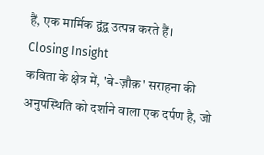हैं, एक मार्मिक द्वंद्व उत्पन्न करते हैं।
Closing Insight
कविता के क्षेत्र में, 'बे-ज़ौक़' सराहना की अनुपस्थिति को दर्शाने वाला एक दर्पण है, जो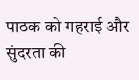पाठक को गहराई और सुंदरता की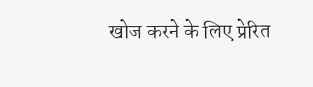खोज करने के लिए प्रेरित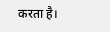करता है।